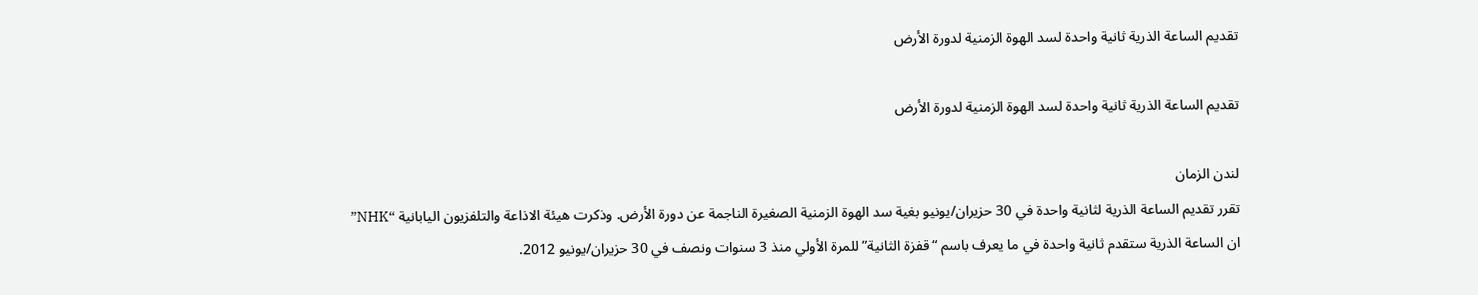تقديم الساعة الذرية ثانية واحدة لسد الهوة الزمنية لدورة الأرض

تقديم الساعة الذرية ثانية واحدة لسد الهوة الزمنية لدورة الأرض

لندن الزمان
تقرر تقديم الساعة الذرية لثانية واحدة في 30 حزيران/يونيو بغية سد الهوة الزمنية الصغيرة الناجمة عن دورة الأرض. وذكرت هيئة الاذاعة والتلفزيون اليابانية “NHK” ان الساعة الذرية ستقدم ثانية واحدة في ما يعرف باسم “قفزة الثانية” للمرة الأولي منذ 3 سنوات ونصف في 30 حزيران/يونيو 2012.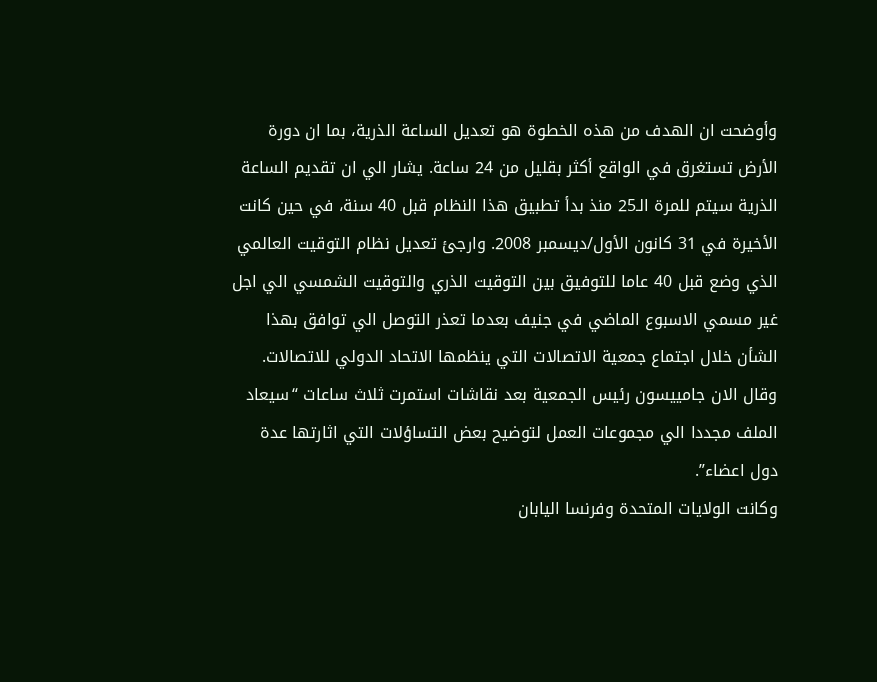وأوضحت ان الهدف من هذه الخطوة هو تعديل الساعة الذرية، بما ان دورة الأرض تستغرق في الواقع أكثر بقليل من 24 ساعة. يشار الي ان تقديم الساعة الذرية سيتم للمرة الـ25 منذ بدأ تطبيق هذا النظام قبل 40 سنة، في حين كانت الأخيرة في 31 كانون الأول/ديسمبر 2008. وارجئ تعديل نظام التوقيت العالمي الذي وضع قبل 40 عاما للتوفيق بين التوقيت الذري والتوقيت الشمسي الي اجل غير مسمي الاسبوع الماضي في جنيف بعدما تعذر التوصل الي توافق بهذا الشأن خلال اجتماع جمعية الاتصالات التي ينظمها الاتحاد الدولي للاتصالات.
وقال الان جامييسون رئيس الجمعية بعد نقاشات استمرت ثلاث ساعات “سيعاد الملف مجددا الي مجموعات العمل لتوضيح بعض التساؤلات التي اثارتها عدة دول اعضاء”.
وكانت الولايات المتحدة وفرنسا اليابان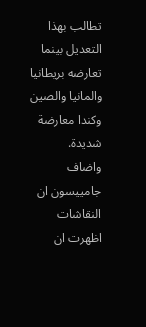تطالب بهذا التعديل بينما تعارضه بريطانيا والمانيا والصين وكندا معارضة شديدة.
واضاف جامييسون ان النقاشات اظهرت ان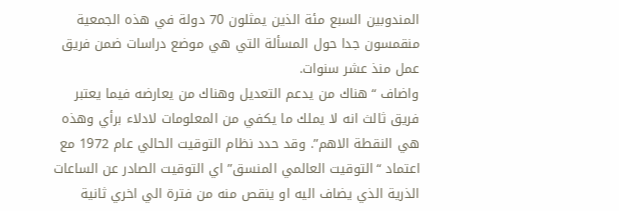المندوبين السبع مئة الذين يمثلون 70 دولة في هذه الجمعية منقمسون جدا حول المسألة التي هي موضع دراسات ضمن فريق عمل منذ عشر سنوات.
واضاف “هناك من يدعم التعديل وهناك من يعارضه فيما يعتبر فريق ثالث انه لا يملك ما يكفي من المعلومات لادلاء برأي وهذه هي النقطة الاهم”. وقد حدد نظام التوقيت الحالي عام 1972 مع اعتماد “التوقيت العالمي المنسق” اي التوقيت الصادر عن الساعات الذرية الذي يضاف اليه او ينقص منه من فترة الي اخري ثانية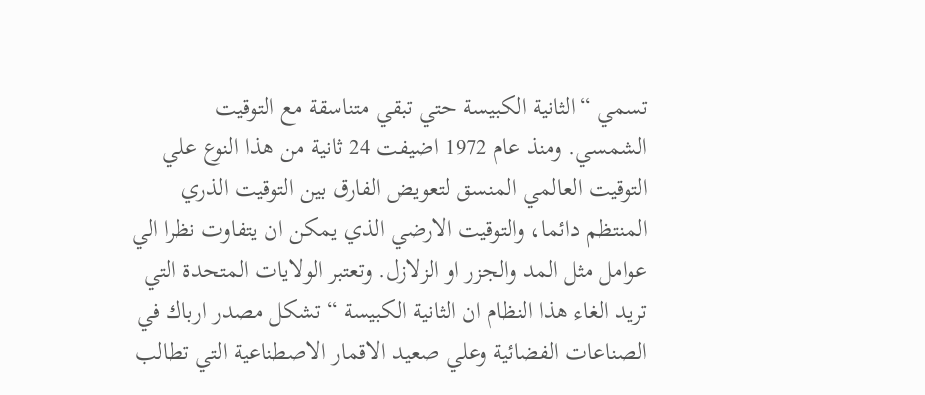تسمي “الثانية الكبيسة حتي تبقي متناسقة مع التوقيت الشمسي. ومنذ عام 1972 اضيفت 24 ثانية من هذا النوع علي التوقيت العالمي المنسق لتعويض الفارق بين التوقيت الذري المنتظم دائما، والتوقيت الارضي الذي يمكن ان يتفاوت نظرا الي عوامل مثل المد والجزر او الزلازل. وتعتبر الولايات المتحدة التي تريد الغاء هذا النظام ان الثانية الكبيسة “تشكل مصدر ارباك في الصناعات الفضائية وعلي صعيد الاقمار الاصطناعية التي تطالب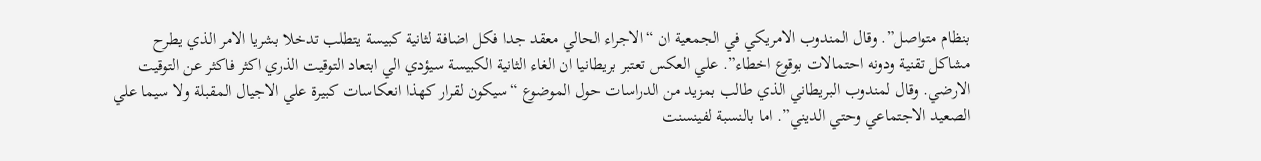بنظام متواصل”. وقال المندوب الامريكي في الجمعية ان “الاجراء الحالي معقد جدا فكل اضافة لثانية كبيسة يتطلب تدخلا بشريا الامر الذي يطرح مشاكل تقنية ودونه احتمالات بوقوع اخطاء”. علي العكس تعتبر بريطانيا ان الغاء الثانية الكبيسة سيؤدي الي ابتعاد التوقيت الذري اكثر فاكثر عن التوقيت الارضي. وقال لمندوب البريطاني الذي طالب بمزيد من الدراسات حول الموضوع “سيكون لقرار كهذا انعكاسات كبيرة علي الاجيال المقبلة ولا سيما علي الصعيد الاجتماعي وحتي الديني”. اما بالنسبة لفينسنت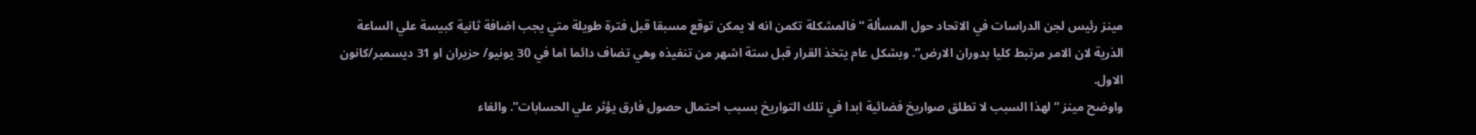مينز رئيس لجن الدراسات في الاتحاد حول المسألة “فالمشكلة تكمن انه لا يمكن توقع مسبقا قبل فترة طويلة متي يجب اضافة ثانية كبيسة علي الساعة الذرية لان الامر مرتبط كليا بدوران الارض”. وبشكل عام يتخذ القرار قبل ستة اشهر من تنفيذه وهي تضاف دائما اما في 30 يونيو/ حزيران او 31 ديسمبر/كانون الاول.
واوضح مينز “لهذا السبب لا تطلق صواريخ فضائية ابدا في تلك التواريخ بسبب احتمال حصول فارق يؤثر علي الحسابات”. والغاء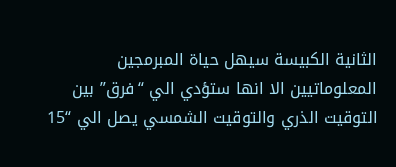الثانية الكبيسة سيهل حياة المبرمجين المعلوماتيين الا انها ستؤدي الي “فرق” بين التوقيت الذري والتوقيت الشمسي يصل الي “15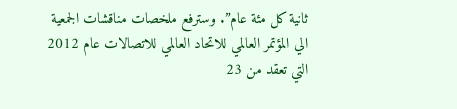ثانية كل مئة عام”. وسترفع ملخصات مناقشات الجمعية الي المؤتمر العالمي للاتحاد العالمي للاتصالات عام 2012 التي تعقد من 23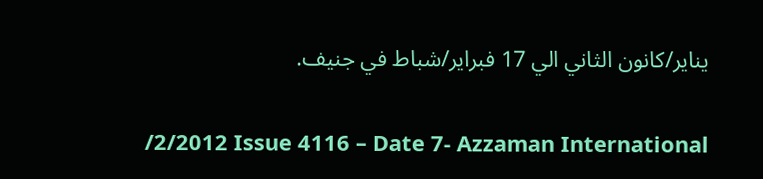يناير/كانون الثاني الي 17 فبراير/شباط في جنيف.

/2/2012 Issue 4116 – Date 7- Azzaman International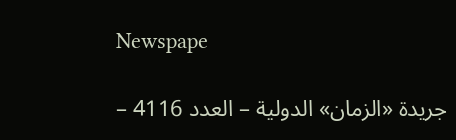Newspape

جريدة «الزمان» الدولية – العدد 4116 –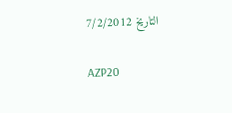التاريخ 7/2/2012

AZP20